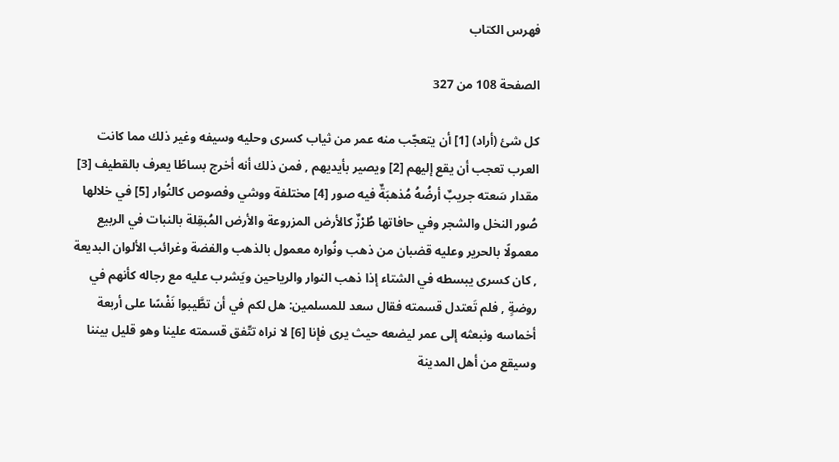فهرس الكتاب

الصفحة 108 من 327

كل شئ (أراد) [1] أن يتعجّب منه عمر من ثياب كسرى وحليه وسيفه وغير ذلك مما كانت العرب تعجب أن يقع إليهم [2] ويصير بأيديهم , فمن ذلك أنه أخرج بساطًا يعرف بالقطيف [3] مقدار سَعته جريبٌ أرضُهُ مُذهبَةٌ فيه صور [4] مختلفة ووشي وفصوص كالنُوار [5] في خلالها صُور النخل والشجر وفي حافاتها طُرْزٌ كالأرض المزروعة والأرض المُبقِلة بالنبات في الربيع معمولًا بالحرير وعليه قضبان من ذهب ونُواره معمول بالذهب والفضة وغرائب الألوان البديعة , كان كسرى يبسطه في الشتاء إذا ذهب النوار والرياحين ويَشرب عليه مع رجاله كأنهم في روضةٍ , فلم تَعتدل قسمته فقال سعد للمسلمين: هل لكم في أن تطَّيبوا نَفْسًا على أربعة أخماسه ونبعثه إلى عمر ليضعه حيث يرى فإنا [6] لا نراه تتّفق قسمته علينا وهو قليل بيننا وسيقع من أهل المدينة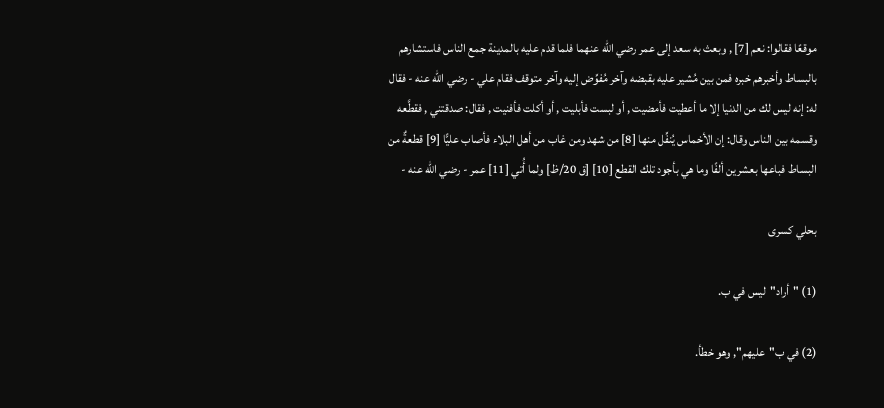موقعًا فقالوا: نعم [7] , وبعث به سعد إلى عمر رضي الله عنهما فلما قدم عليه بالمدينة جمع الناس فاستشارهم بالبساط وأخبرهم خبره فمن بين مُشير عليه بقبضه وآخر مُفوِّض إليه وآخر متوقف فقام علي - رضي الله عنه - فقال له: إنه ليس لك من الدنيا إلا ما أعطيت فأمضيت , أو لبست فأبليت , أو أكلت فأفنيت , فقال: صدقتني , فقطَّعه وقسمه بين الناس وقال: إن الأخماس يُنفِّل منها [8] من شهد ومن غاب من أهل البلاء فأصاب عليًّا [9] قطعةٌ من البساط فباعها بعشرين ألفًا وما هي بأجود تلك القطع [10] [ق 20/ظ] ولما أُتي [11] عمر - رضي الله عنه -

بحلي كسرى

(1) "أراد"ليس في ب.

(2) في ب"عليهم", وهو خطأ.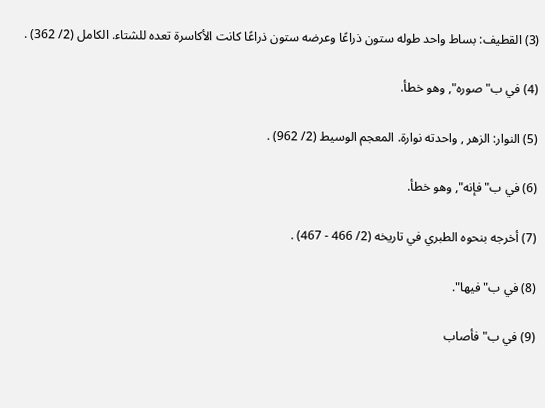(3) القطيف: بساط واحد طوله ستون ذراعًا وعرضه ستون ذراعًا كانت الأكاسرة تعده للشتاء. الكامل (2/ 362) .

(4) في ب"صوره", وهو خطأ.

(5) النوار: الزهر , واحدته نوارة. المعجم الوسيط (2/ 962) .

(6) في ب"فإنه", وهو خطأ.

(7) أخرجه بنحوه الطبري في تاريخه (2/ 466 - 467) .

(8) في ب"فيها".

(9) في ب"فأصاب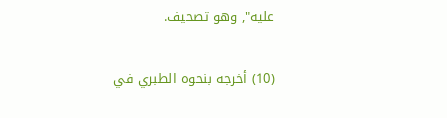عليه", وهو تصحيف.

(10) أخرجه بنحوه الطبري في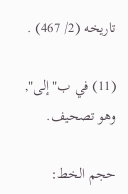تاريخه (2/ 467) .

(11) في ب"إلى", وهو تصحيف.

حجم الخط: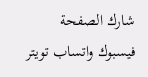شارك الصفحة
فيسبوك واتساب تويتر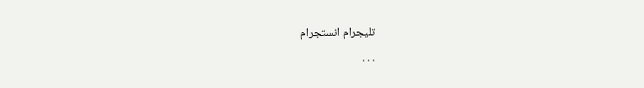تليجرام انستجرام
. . .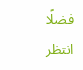فضلًا انتظر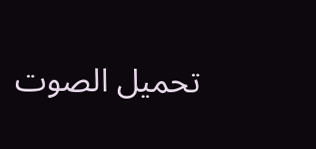تحميل الصوت